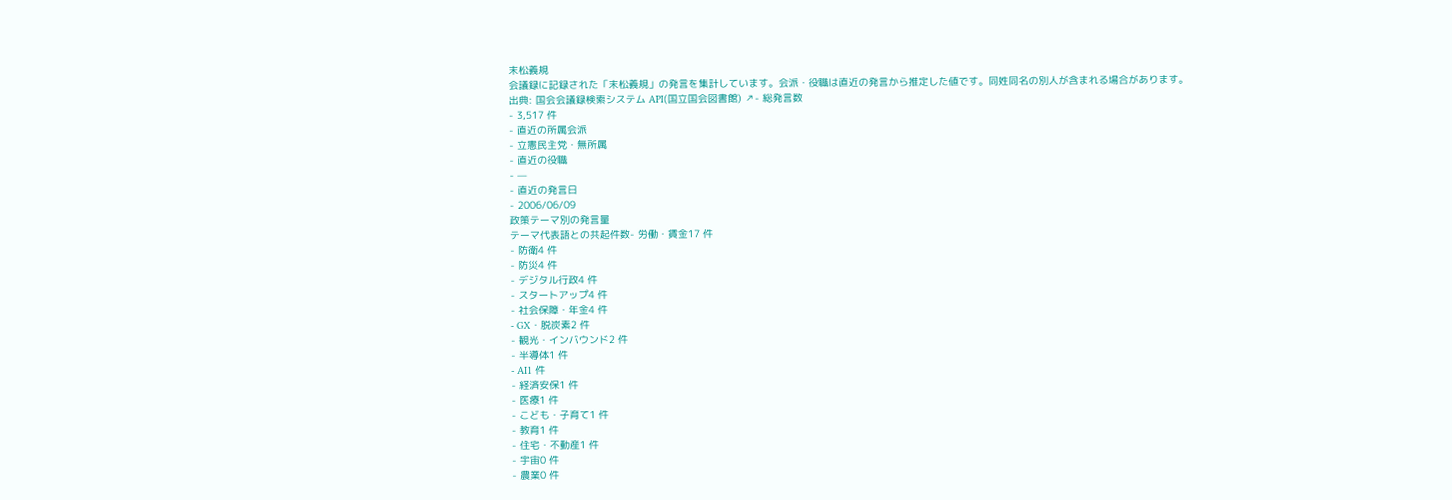末松義規
会議録に記録された「末松義規」の発言を集計しています。会派・役職は直近の発言から推定した値です。同姓同名の別人が含まれる場合があります。
出典: 国会会議録検索システム API(国立国会図書館) ↗- 総発言数
- 3,517 件
- 直近の所属会派
- 立憲民主党・無所属
- 直近の役職
- —
- 直近の発言日
- 2006/06/09
政策テーマ別の発言量
テーマ代表語との共起件数- 労働・賃金17 件
- 防衛4 件
- 防災4 件
- デジタル行政4 件
- スタートアップ4 件
- 社会保障・年金4 件
- GX・脱炭素2 件
- 観光・インバウンド2 件
- 半導体1 件
- AI1 件
- 経済安保1 件
- 医療1 件
- こども・子育て1 件
- 教育1 件
- 住宅・不動産1 件
- 宇宙0 件
- 農業0 件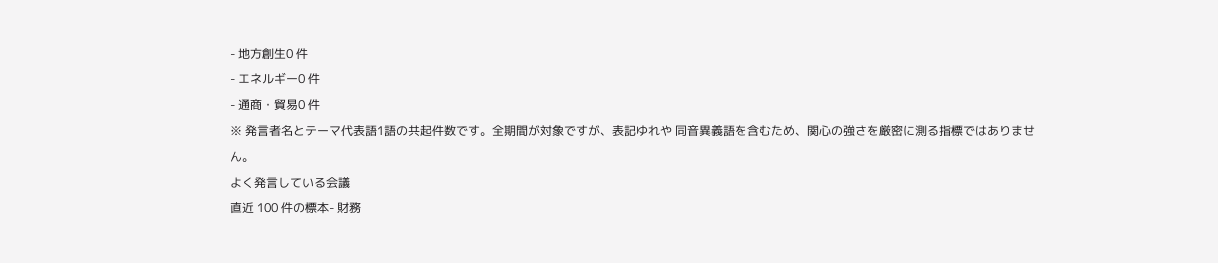- 地方創生0 件
- エネルギー0 件
- 通商・貿易0 件
※ 発言者名とテーマ代表語1語の共起件数です。全期間が対象ですが、表記ゆれや 同音異義語を含むため、関心の強さを厳密に測る指標ではありません。
よく発言している会議
直近 100 件の標本- 財務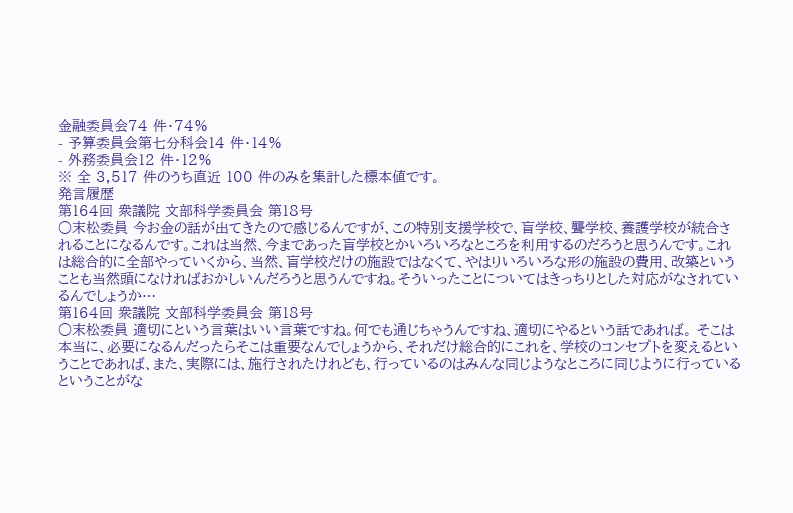金融委員会74 件・74%
- 予算委員会第七分科会14 件・14%
- 外務委員会12 件・12%
※ 全 3,517 件のうち直近 100 件のみを集計した標本値です。
発言履歴
第164回 衆議院 文部科学委員会 第18号
○末松委員 今お金の話が出てきたので感じるんですが、この特別支援学校で、盲学校、聾学校、養護学校が統合されることになるんです。これは当然、今まであった盲学校とかいろいろなところを利用するのだろうと思うんです。これは総合的に全部やっていくから、当然、盲学校だけの施設ではなくて、やはりいろいろな形の施設の費用、改築ということも当然頭になければおかしいんだろうと思うんですね。そういったことについてはきっちりとした対応がなされているんでしょうか…
第164回 衆議院 文部科学委員会 第18号
○末松委員 適切にという言葉はいい言葉ですね。何でも通じちゃうんですね、適切にやるという話であれば。 そこは本当に、必要になるんだったらそこは重要なんでしょうから、それだけ総合的にこれを、学校のコンセプトを変えるということであれば、また、実際には、施行されたけれども、行っているのはみんな同じようなところに同じように行っているということがな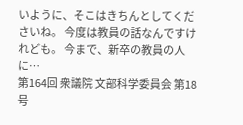いように、そこはきちんとしてくださいね。 今度は教員の話なんですけれども。 今まで、新卒の教員の人に…
第164回 衆議院 文部科学委員会 第18号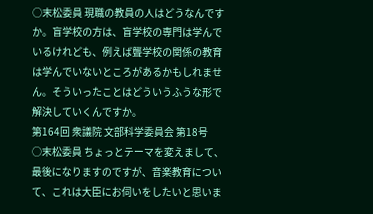○末松委員 現職の教員の人はどうなんですか。盲学校の方は、盲学校の専門は学んでいるけれども、例えば聾学校の関係の教育は学んでいないところがあるかもしれません。そういったことはどういうふうな形で解決していくんですか。
第164回 衆議院 文部科学委員会 第18号
○末松委員 ちょっとテーマを変えまして、最後になりますのですが、音楽教育について、これは大臣にお伺いをしたいと思いま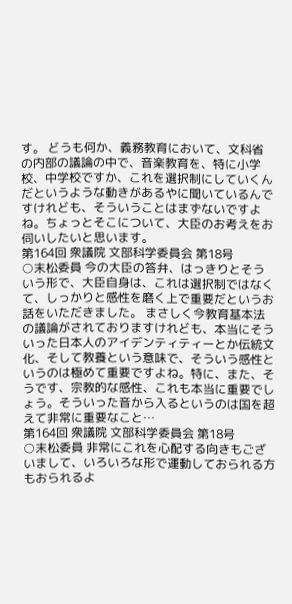す。 どうも何か、義務教育において、文科省の内部の議論の中で、音楽教育を、特に小学校、中学校ですか、これを選択制にしていくんだというような動きがあるやに聞いているんですけれども、そういうことはまずないですよね。ちょっとそこについて、大臣のお考えをお伺いしたいと思います。
第164回 衆議院 文部科学委員会 第18号
○末松委員 今の大臣の答弁、はっきりとそういう形で、大臣自身は、これは選択制ではなくて、しっかりと感性を磨く上で重要だというお話をいただきました。 まさしく今教育基本法の議論がされておりますけれども、本当にそういった日本人のアイデンティティーとか伝統文化、そして教養という意味で、そういう感性というのは極めて重要ですよね。特に、また、そうです、宗教的な感性、これも本当に重要でしょう。そういった音から入るというのは国を超えて非常に重要なこと…
第164回 衆議院 文部科学委員会 第18号
○末松委員 非常にこれを心配する向きもございまして、いろいろな形で運動しておられる方もおられるよ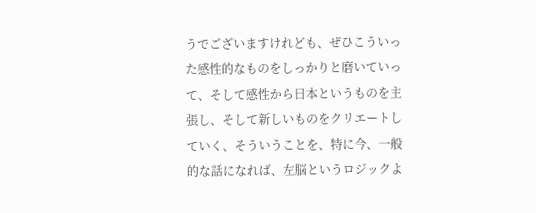うでございますけれども、ぜひこういった感性的なものをしっかりと磨いていって、そして感性から日本というものを主張し、そして新しいものをクリエートしていく、そういうことを、特に今、一般的な話になれば、左脳というロジックよ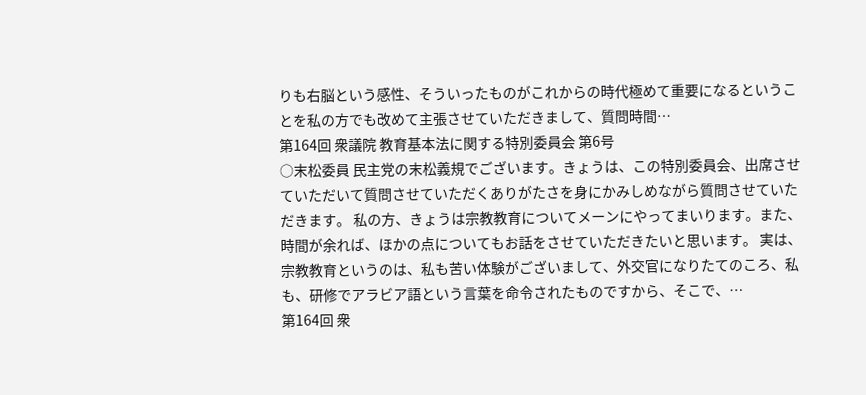りも右脳という感性、そういったものがこれからの時代極めて重要になるということを私の方でも改めて主張させていただきまして、質問時間…
第164回 衆議院 教育基本法に関する特別委員会 第6号
○末松委員 民主党の末松義規でございます。きょうは、この特別委員会、出席させていただいて質問させていただくありがたさを身にかみしめながら質問させていただきます。 私の方、きょうは宗教教育についてメーンにやってまいります。また、時間が余れば、ほかの点についてもお話をさせていただきたいと思います。 実は、宗教教育というのは、私も苦い体験がございまして、外交官になりたてのころ、私も、研修でアラビア語という言葉を命令されたものですから、そこで、…
第164回 衆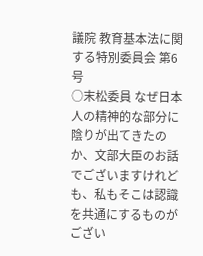議院 教育基本法に関する特別委員会 第6号
○末松委員 なぜ日本人の精神的な部分に陰りが出てきたのか、文部大臣のお話でございますけれども、私もそこは認識を共通にするものがござい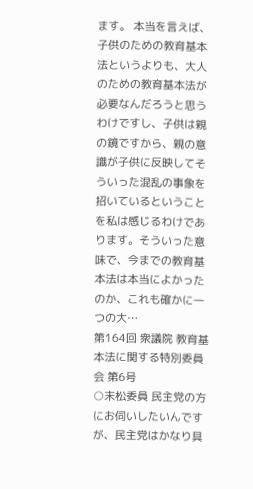ます。 本当を言えば、子供のための教育基本法というよりも、大人のための教育基本法が必要なんだろうと思うわけですし、子供は親の鏡ですから、親の意識が子供に反映してそういった混乱の事象を招いているということを私は感じるわけであります。そういった意味で、今までの教育基本法は本当によかったのか、これも確かに一つの大…
第164回 衆議院 教育基本法に関する特別委員会 第6号
○末松委員 民主党の方にお伺いしたいんですが、民主党はかなり具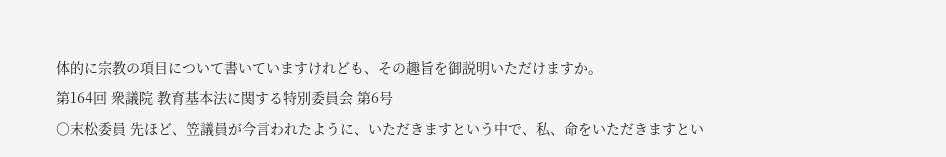体的に宗教の項目について書いていますけれども、その趣旨を御説明いただけますか。
第164回 衆議院 教育基本法に関する特別委員会 第6号
○末松委員 先ほど、笠議員が今言われたように、いただきますという中で、私、命をいただきますとい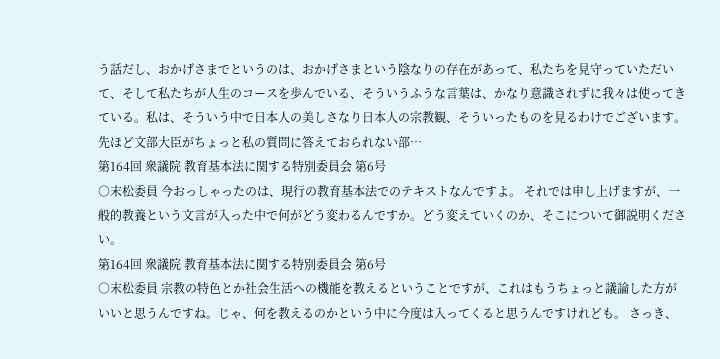う話だし、おかげさまでというのは、おかげさまという陰なりの存在があって、私たちを見守っていただいて、そして私たちが人生のコースを歩んでいる、そういうふうな言葉は、かなり意識されずに我々は使ってきている。私は、そういう中で日本人の美しさなり日本人の宗教観、そういったものを見るわけでございます。 先ほど文部大臣がちょっと私の質問に答えておられない部…
第164回 衆議院 教育基本法に関する特別委員会 第6号
○末松委員 今おっしゃったのは、現行の教育基本法でのテキストなんですよ。 それでは申し上げますが、一般的教養という文言が入った中で何がどう変わるんですか。どう変えていくのか、そこについて御説明ください。
第164回 衆議院 教育基本法に関する特別委員会 第6号
○末松委員 宗教の特色とか社会生活への機能を教えるということですが、これはもうちょっと議論した方がいいと思うんですね。じゃ、何を教えるのかという中に今度は入ってくると思うんですけれども。 さっき、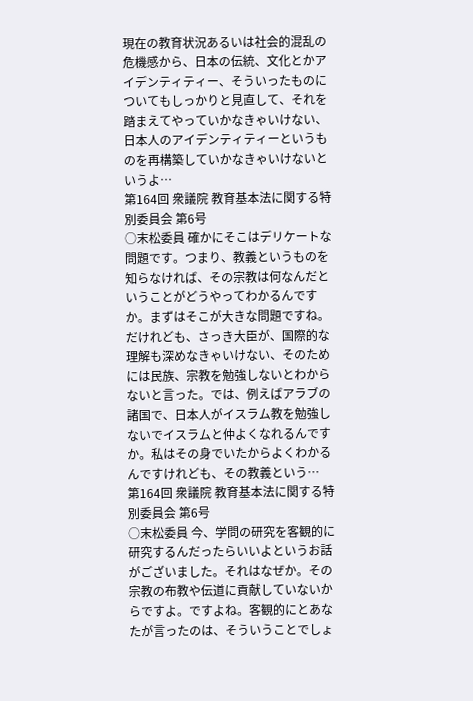現在の教育状況あるいは社会的混乱の危機感から、日本の伝統、文化とかアイデンティティー、そういったものについてもしっかりと見直して、それを踏まえてやっていかなきゃいけない、日本人のアイデンティティーというものを再構築していかなきゃいけないというよ…
第164回 衆議院 教育基本法に関する特別委員会 第6号
○末松委員 確かにそこはデリケートな問題です。つまり、教義というものを知らなければ、その宗教は何なんだということがどうやってわかるんですか。まずはそこが大きな問題ですね。 だけれども、さっき大臣が、国際的な理解も深めなきゃいけない、そのためには民族、宗教を勉強しないとわからないと言った。では、例えばアラブの諸国で、日本人がイスラム教を勉強しないでイスラムと仲よくなれるんですか。私はその身でいたからよくわかるんですけれども、その教義という…
第164回 衆議院 教育基本法に関する特別委員会 第6号
○末松委員 今、学問の研究を客観的に研究するんだったらいいよというお話がございました。それはなぜか。その宗教の布教や伝道に貢献していないからですよ。ですよね。客観的にとあなたが言ったのは、そういうことでしょ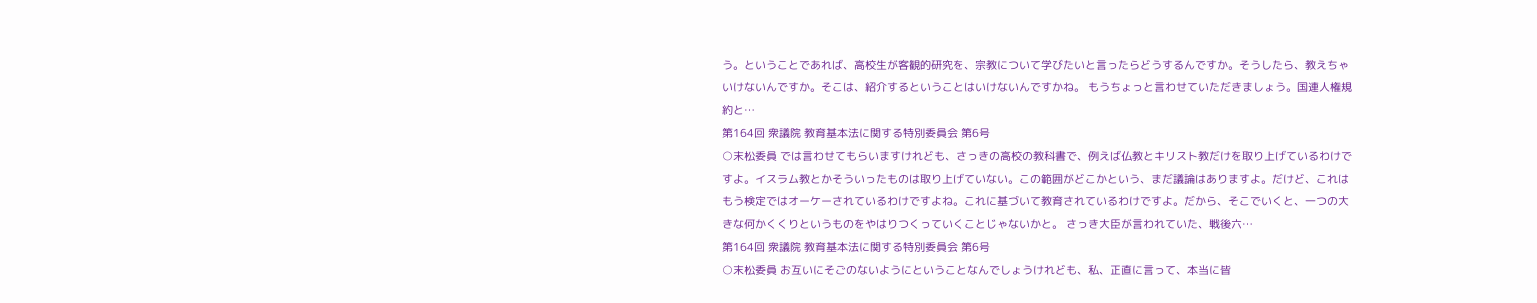う。ということであれば、高校生が客観的研究を、宗教について学びたいと言ったらどうするんですか。そうしたら、教えちゃいけないんですか。そこは、紹介するということはいけないんですかね。 もうちょっと言わせていただきましょう。国連人権規約と…
第164回 衆議院 教育基本法に関する特別委員会 第6号
○末松委員 では言わせてもらいますけれども、さっきの高校の教科書で、例えば仏教とキリスト教だけを取り上げているわけですよ。イスラム教とかそういったものは取り上げていない。この範囲がどこかという、まだ議論はありますよ。だけど、これはもう検定ではオーケーされているわけですよね。これに基づいて教育されているわけですよ。だから、そこでいくと、一つの大きな何かくくりというものをやはりつくっていくことじゃないかと。 さっき大臣が言われていた、戦後六…
第164回 衆議院 教育基本法に関する特別委員会 第6号
○末松委員 お互いにそごのないようにということなんでしょうけれども、私、正直に言って、本当に皆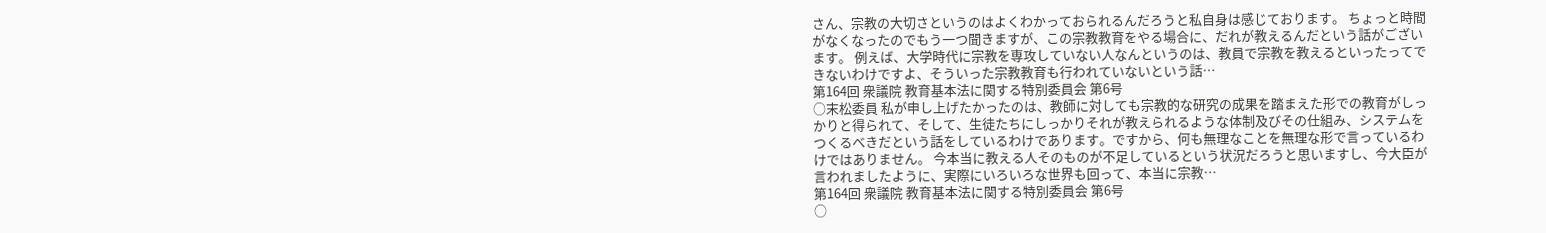さん、宗教の大切さというのはよくわかっておられるんだろうと私自身は感じております。 ちょっと時間がなくなったのでもう一つ聞きますが、この宗教教育をやる場合に、だれが教えるんだという話がございます。 例えば、大学時代に宗教を専攻していない人なんというのは、教員で宗教を教えるといったってできないわけですよ、そういった宗教教育も行われていないという話…
第164回 衆議院 教育基本法に関する特別委員会 第6号
○末松委員 私が申し上げたかったのは、教師に対しても宗教的な研究の成果を踏まえた形での教育がしっかりと得られて、そして、生徒たちにしっかりそれが教えられるような体制及びその仕組み、システムをつくるべきだという話をしているわけであります。ですから、何も無理なことを無理な形で言っているわけではありません。 今本当に教える人そのものが不足しているという状況だろうと思いますし、今大臣が言われましたように、実際にいろいろな世界も回って、本当に宗教…
第164回 衆議院 教育基本法に関する特別委員会 第6号
○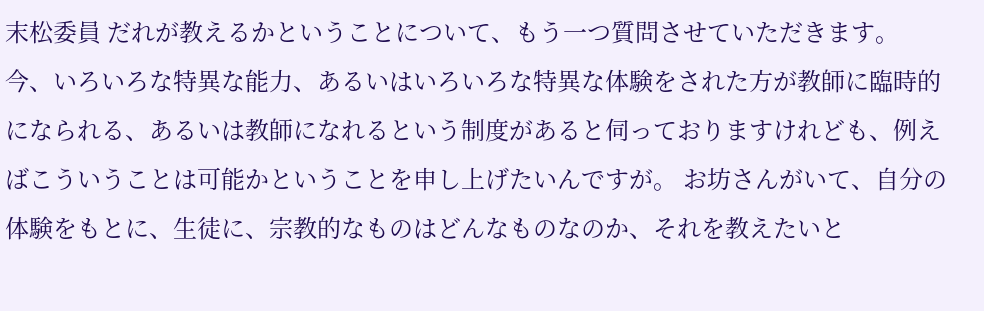末松委員 だれが教えるかということについて、もう一つ質問させていただきます。 今、いろいろな特異な能力、あるいはいろいろな特異な体験をされた方が教師に臨時的になられる、あるいは教師になれるという制度があると伺っておりますけれども、例えばこういうことは可能かということを申し上げたいんですが。 お坊さんがいて、自分の体験をもとに、生徒に、宗教的なものはどんなものなのか、それを教えたいと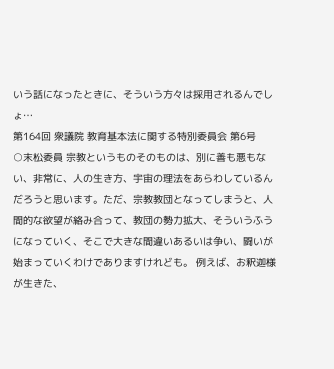いう話になったときに、そういう方々は採用されるんでしょ…
第164回 衆議院 教育基本法に関する特別委員会 第6号
○末松委員 宗教というものそのものは、別に善も悪もない、非常に、人の生き方、宇宙の理法をあらわしているんだろうと思います。ただ、宗教教団となってしまうと、人間的な欲望が絡み合って、教団の勢力拡大、そういうふうになっていく、そこで大きな間違いあるいは争い、闘いが始まっていくわけでありますけれども。 例えば、お釈迦様が生きた、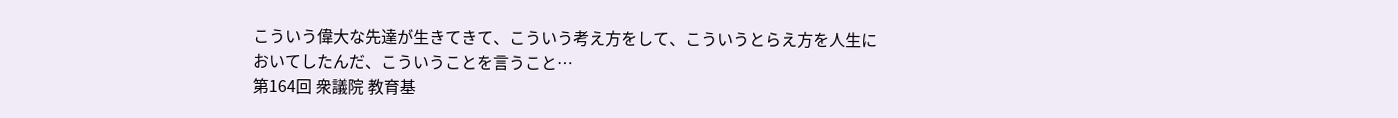こういう偉大な先達が生きてきて、こういう考え方をして、こういうとらえ方を人生においてしたんだ、こういうことを言うこと…
第164回 衆議院 教育基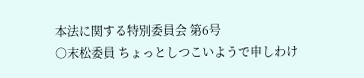本法に関する特別委員会 第6号
○末松委員 ちょっとしつこいようで申しわけ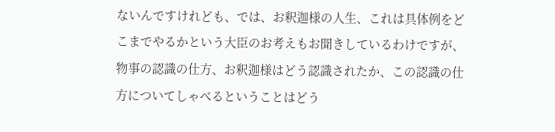ないんですけれども、では、お釈迦様の人生、これは具体例をどこまでやるかという大臣のお考えもお聞きしているわけですが、物事の認識の仕方、お釈迦様はどう認識されたか、この認識の仕方についてしゃべるということはどう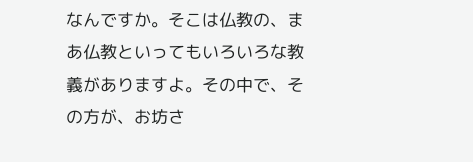なんですか。そこは仏教の、まあ仏教といってもいろいろな教義がありますよ。その中で、その方が、お坊さ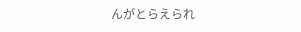んがとらえられ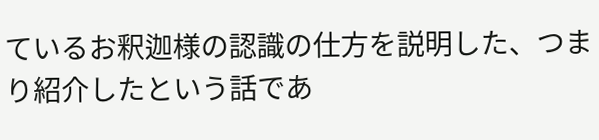ているお釈迦様の認識の仕方を説明した、つまり紹介したという話であ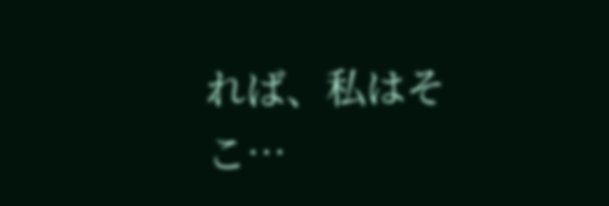れば、私はそこ…